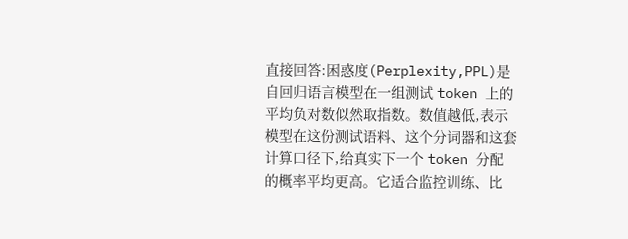直接回答:困惑度(Perplexity,PPL)是自回归语言模型在一组测试 token 上的平均负对数似然取指数。数值越低,表示模型在这份测试语料、这个分词器和这套计算口径下,给真实下一个 token 分配的概率平均更高。它适合监控训练、比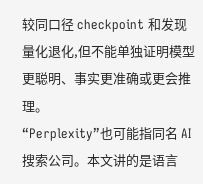较同口径 checkpoint 和发现量化退化,但不能单独证明模型更聪明、事实更准确或更会推理。
“Perplexity”也可能指同名 AI 搜索公司。本文讲的是语言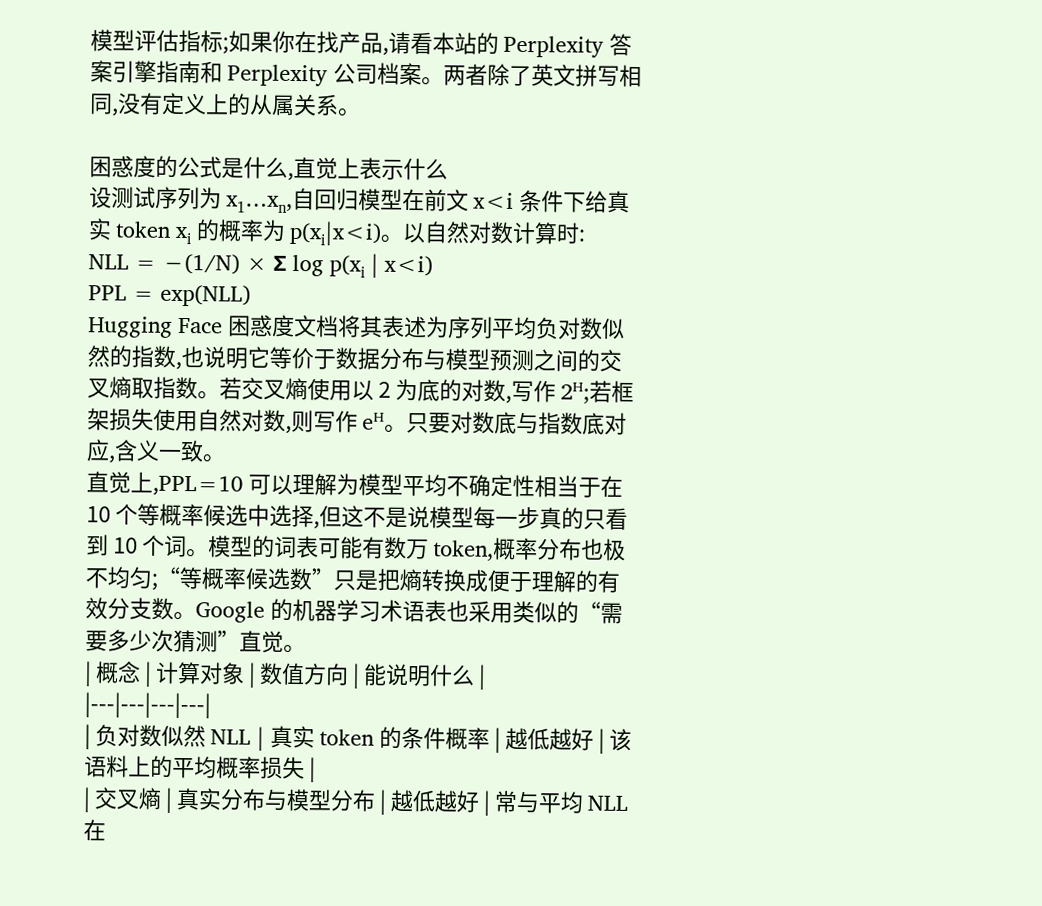模型评估指标;如果你在找产品,请看本站的 Perplexity 答案引擎指南和 Perplexity 公司档案。两者除了英文拼写相同,没有定义上的从属关系。

困惑度的公式是什么,直觉上表示什么
设测试序列为 x₁…xₙ,自回归模型在前文 x<i 条件下给真实 token xᵢ 的概率为 p(xᵢ|x<i)。以自然对数计算时:
NLL = −(1/N) × Σ log p(xᵢ | x<i)
PPL = exp(NLL)
Hugging Face 困惑度文档将其表述为序列平均负对数似然的指数,也说明它等价于数据分布与模型预测之间的交叉熵取指数。若交叉熵使用以 2 为底的对数,写作 2ᴴ;若框架损失使用自然对数,则写作 eᴴ。只要对数底与指数底对应,含义一致。
直觉上,PPL=10 可以理解为模型平均不确定性相当于在 10 个等概率候选中选择,但这不是说模型每一步真的只看到 10 个词。模型的词表可能有数万 token,概率分布也极不均匀;“等概率候选数”只是把熵转换成便于理解的有效分支数。Google 的机器学习术语表也采用类似的“需要多少次猜测”直觉。
| 概念 | 计算对象 | 数值方向 | 能说明什么 |
|---|---|---|---|
| 负对数似然 NLL | 真实 token 的条件概率 | 越低越好 | 该语料上的平均概率损失 |
| 交叉熵 | 真实分布与模型分布 | 越低越好 | 常与平均 NLL 在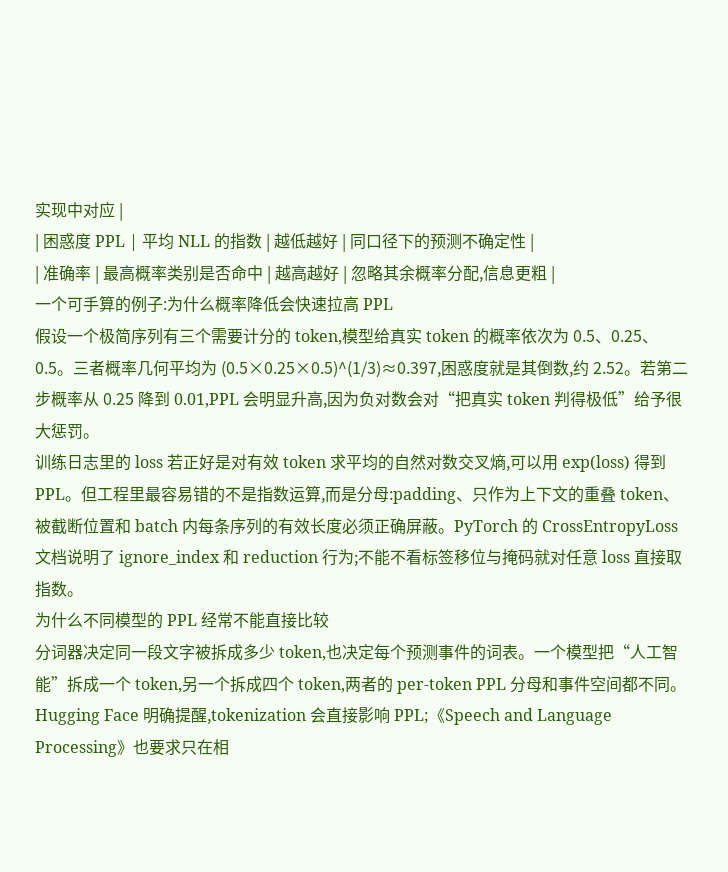实现中对应 |
| 困惑度 PPL | 平均 NLL 的指数 | 越低越好 | 同口径下的预测不确定性 |
| 准确率 | 最高概率类别是否命中 | 越高越好 | 忽略其余概率分配,信息更粗 |
一个可手算的例子:为什么概率降低会快速拉高 PPL
假设一个极简序列有三个需要计分的 token,模型给真实 token 的概率依次为 0.5、0.25、0.5。三者概率几何平均为 (0.5×0.25×0.5)^(1/3)≈0.397,困惑度就是其倒数,约 2.52。若第二步概率从 0.25 降到 0.01,PPL 会明显升高,因为负对数会对“把真实 token 判得极低”给予很大惩罚。
训练日志里的 loss 若正好是对有效 token 求平均的自然对数交叉熵,可以用 exp(loss) 得到 PPL。但工程里最容易错的不是指数运算,而是分母:padding、只作为上下文的重叠 token、被截断位置和 batch 内每条序列的有效长度必须正确屏蔽。PyTorch 的 CrossEntropyLoss 文档说明了 ignore_index 和 reduction 行为;不能不看标签移位与掩码就对任意 loss 直接取指数。
为什么不同模型的 PPL 经常不能直接比较
分词器决定同一段文字被拆成多少 token,也决定每个预测事件的词表。一个模型把“人工智能”拆成一个 token,另一个拆成四个 token,两者的 per-token PPL 分母和事件空间都不同。Hugging Face 明确提醒,tokenization 会直接影响 PPL;《Speech and Language Processing》也要求只在相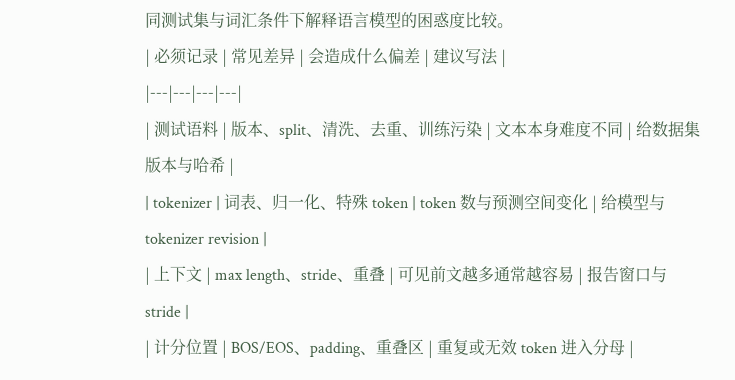同测试集与词汇条件下解释语言模型的困惑度比较。
| 必须记录 | 常见差异 | 会造成什么偏差 | 建议写法 |
|---|---|---|---|
| 测试语料 | 版本、split、清洗、去重、训练污染 | 文本本身难度不同 | 给数据集版本与哈希 |
| tokenizer | 词表、归一化、特殊 token | token 数与预测空间变化 | 给模型与 tokenizer revision |
| 上下文 | max length、stride、重叠 | 可见前文越多通常越容易 | 报告窗口与 stride |
| 计分位置 | BOS/EOS、padding、重叠区 | 重复或无效 token 进入分母 |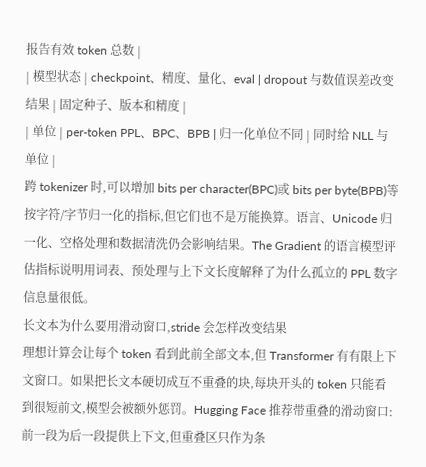报告有效 token 总数 |
| 模型状态 | checkpoint、精度、量化、eval | dropout 与数值误差改变结果 | 固定种子、版本和精度 |
| 单位 | per-token PPL、BPC、BPB | 归一化单位不同 | 同时给 NLL 与单位 |
跨 tokenizer 时,可以增加 bits per character(BPC)或 bits per byte(BPB)等按字符/字节归一化的指标,但它们也不是万能换算。语言、Unicode 归一化、空格处理和数据清洗仍会影响结果。The Gradient 的语言模型评估指标说明用词表、预处理与上下文长度解释了为什么孤立的 PPL 数字信息量很低。
长文本为什么要用滑动窗口,stride 会怎样改变结果
理想计算会让每个 token 看到此前全部文本,但 Transformer 有有限上下文窗口。如果把长文本硬切成互不重叠的块,每块开头的 token 只能看到很短前文,模型会被额外惩罚。Hugging Face 推荐带重叠的滑动窗口:前一段为后一段提供上下文,但重叠区只作为条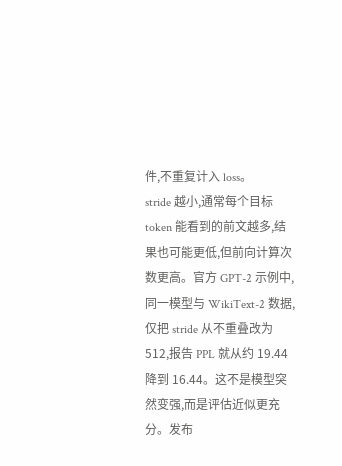件,不重复计入 loss。
stride 越小,通常每个目标 token 能看到的前文越多,结果也可能更低,但前向计算次数更高。官方 GPT-2 示例中,同一模型与 WikiText-2 数据,仅把 stride 从不重叠改为 512,报告 PPL 就从约 19.44 降到 16.44。这不是模型突然变强,而是评估近似更充分。发布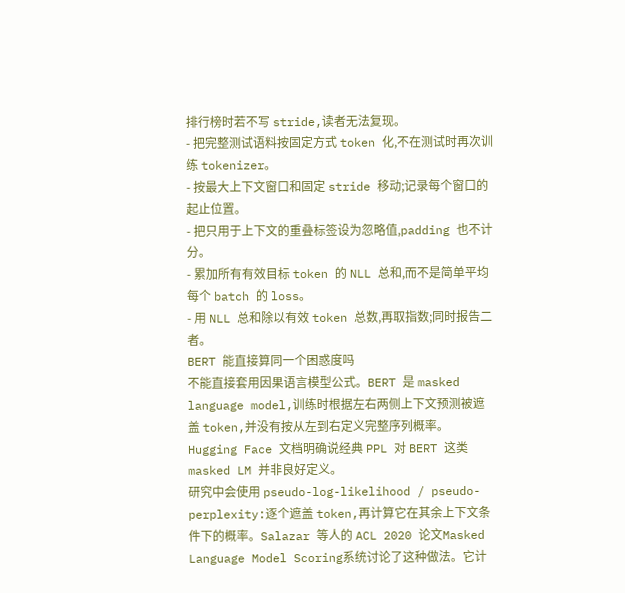排行榜时若不写 stride,读者无法复现。
- 把完整测试语料按固定方式 token 化,不在测试时再次训练 tokenizer。
- 按最大上下文窗口和固定 stride 移动;记录每个窗口的起止位置。
- 把只用于上下文的重叠标签设为忽略值,padding 也不计分。
- 累加所有有效目标 token 的 NLL 总和,而不是简单平均每个 batch 的 loss。
- 用 NLL 总和除以有效 token 总数,再取指数;同时报告二者。
BERT 能直接算同一个困惑度吗
不能直接套用因果语言模型公式。BERT 是 masked language model,训练时根据左右两侧上下文预测被遮盖 token,并没有按从左到右定义完整序列概率。Hugging Face 文档明确说经典 PPL 对 BERT 这类 masked LM 并非良好定义。
研究中会使用 pseudo-log-likelihood / pseudo-perplexity:逐个遮盖 token,再计算它在其余上下文条件下的概率。Salazar 等人的 ACL 2020 论文Masked Language Model Scoring系统讨论了这种做法。它计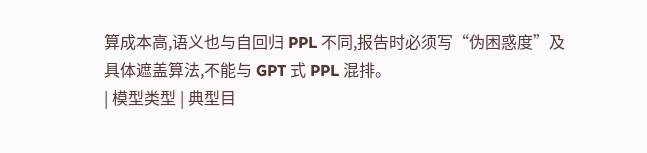算成本高,语义也与自回归 PPL 不同,报告时必须写“伪困惑度”及具体遮盖算法,不能与 GPT 式 PPL 混排。
| 模型类型 | 典型目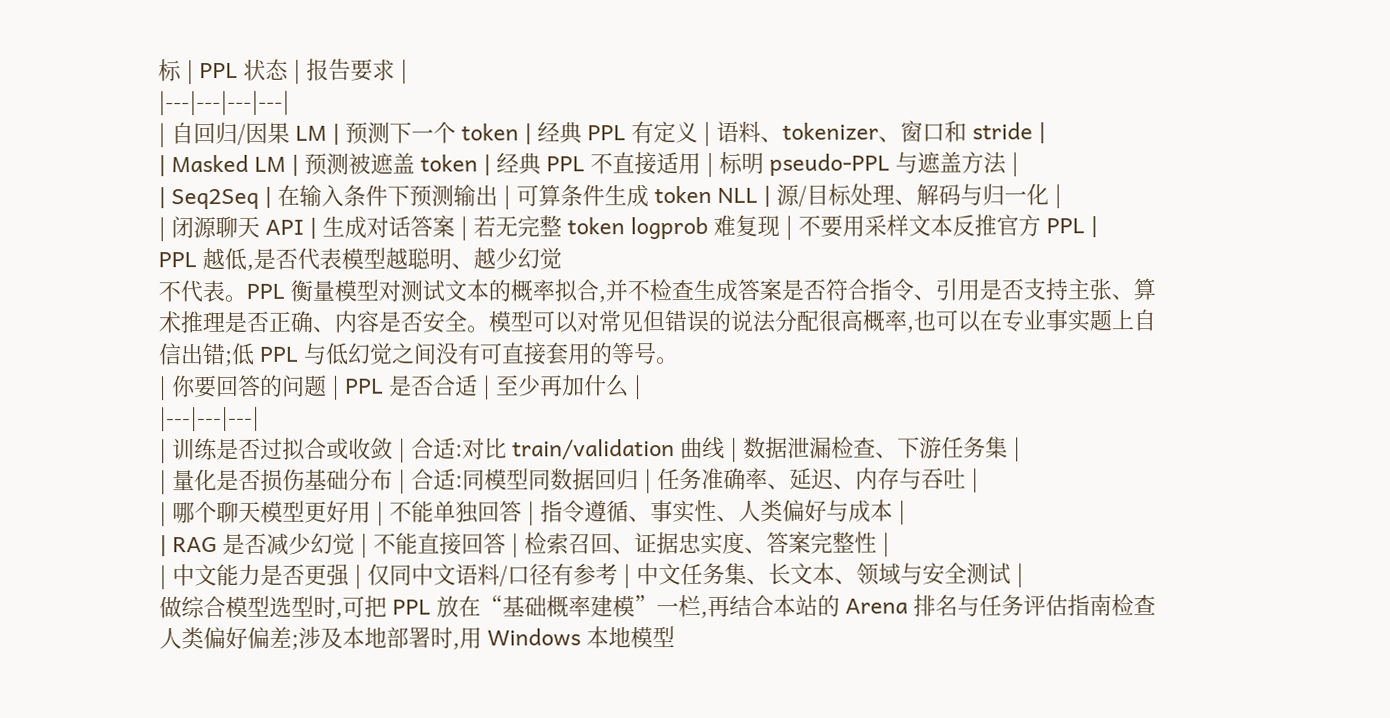标 | PPL 状态 | 报告要求 |
|---|---|---|---|
| 自回归/因果 LM | 预测下一个 token | 经典 PPL 有定义 | 语料、tokenizer、窗口和 stride |
| Masked LM | 预测被遮盖 token | 经典 PPL 不直接适用 | 标明 pseudo-PPL 与遮盖方法 |
| Seq2Seq | 在输入条件下预测输出 | 可算条件生成 token NLL | 源/目标处理、解码与归一化 |
| 闭源聊天 API | 生成对话答案 | 若无完整 token logprob 难复现 | 不要用采样文本反推官方 PPL |
PPL 越低,是否代表模型越聪明、越少幻觉
不代表。PPL 衡量模型对测试文本的概率拟合,并不检查生成答案是否符合指令、引用是否支持主张、算术推理是否正确、内容是否安全。模型可以对常见但错误的说法分配很高概率,也可以在专业事实题上自信出错;低 PPL 与低幻觉之间没有可直接套用的等号。
| 你要回答的问题 | PPL 是否合适 | 至少再加什么 |
|---|---|---|
| 训练是否过拟合或收敛 | 合适:对比 train/validation 曲线 | 数据泄漏检查、下游任务集 |
| 量化是否损伤基础分布 | 合适:同模型同数据回归 | 任务准确率、延迟、内存与吞吐 |
| 哪个聊天模型更好用 | 不能单独回答 | 指令遵循、事实性、人类偏好与成本 |
| RAG 是否减少幻觉 | 不能直接回答 | 检索召回、证据忠实度、答案完整性 |
| 中文能力是否更强 | 仅同中文语料/口径有参考 | 中文任务集、长文本、领域与安全测试 |
做综合模型选型时,可把 PPL 放在“基础概率建模”一栏,再结合本站的 Arena 排名与任务评估指南检查人类偏好偏差;涉及本地部署时,用 Windows 本地模型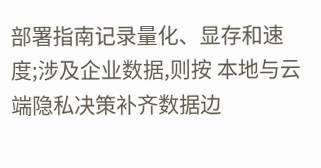部署指南记录量化、显存和速度;涉及企业数据,则按 本地与云端隐私决策补齐数据边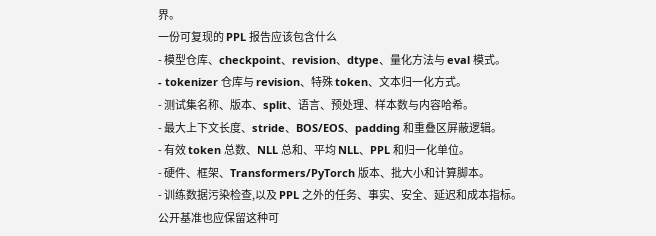界。
一份可复现的 PPL 报告应该包含什么
- 模型仓库、checkpoint、revision、dtype、量化方法与 eval 模式。
- tokenizer 仓库与 revision、特殊 token、文本归一化方式。
- 测试集名称、版本、split、语言、预处理、样本数与内容哈希。
- 最大上下文长度、stride、BOS/EOS、padding 和重叠区屏蔽逻辑。
- 有效 token 总数、NLL 总和、平均 NLL、PPL 和归一化单位。
- 硬件、框架、Transformers/PyTorch 版本、批大小和计算脚本。
- 训练数据污染检查,以及 PPL 之外的任务、事实、安全、延迟和成本指标。
公开基准也应保留这种可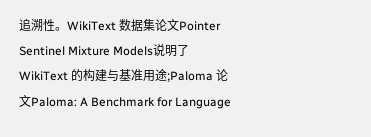追溯性。WikiText 数据集论文Pointer Sentinel Mixture Models说明了 WikiText 的构建与基准用途;Paloma 论文Paloma: A Benchmark for Language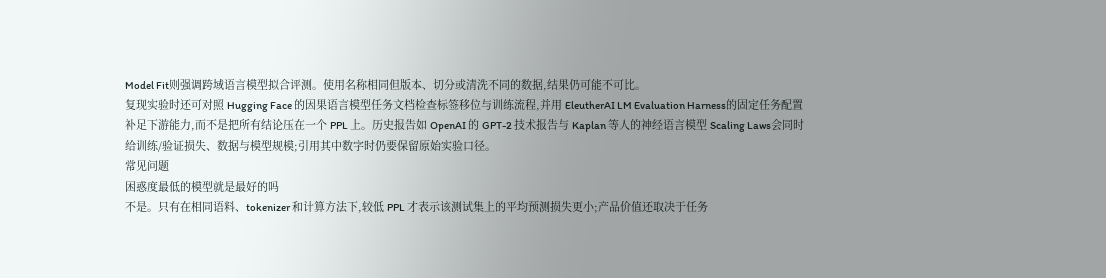Model Fit则强调跨域语言模型拟合评测。使用名称相同但版本、切分或清洗不同的数据,结果仍可能不可比。
复现实验时还可对照 Hugging Face 的因果语言模型任务文档检查标签移位与训练流程,并用 EleutherAI LM Evaluation Harness的固定任务配置补足下游能力,而不是把所有结论压在一个 PPL 上。历史报告如 OpenAI 的 GPT-2 技术报告与 Kaplan 等人的神经语言模型 Scaling Laws会同时给训练/验证损失、数据与模型规模;引用其中数字时仍要保留原始实验口径。
常见问题
困惑度最低的模型就是最好的吗
不是。只有在相同语料、tokenizer 和计算方法下,较低 PPL 才表示该测试集上的平均预测损失更小;产品价值还取决于任务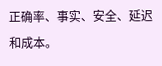正确率、事实、安全、延迟和成本。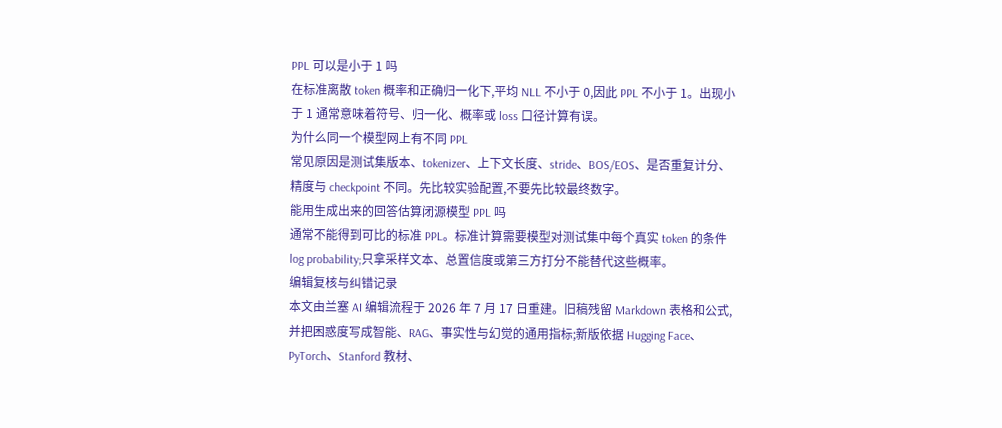PPL 可以是小于 1 吗
在标准离散 token 概率和正确归一化下,平均 NLL 不小于 0,因此 PPL 不小于 1。出现小于 1 通常意味着符号、归一化、概率或 loss 口径计算有误。
为什么同一个模型网上有不同 PPL
常见原因是测试集版本、tokenizer、上下文长度、stride、BOS/EOS、是否重复计分、精度与 checkpoint 不同。先比较实验配置,不要先比较最终数字。
能用生成出来的回答估算闭源模型 PPL 吗
通常不能得到可比的标准 PPL。标准计算需要模型对测试集中每个真实 token 的条件 log probability;只拿采样文本、总置信度或第三方打分不能替代这些概率。
编辑复核与纠错记录
本文由兰塞 AI 编辑流程于 2026 年 7 月 17 日重建。旧稿残留 Markdown 表格和公式,并把困惑度写成智能、RAG、事实性与幻觉的通用指标;新版依据 Hugging Face、PyTorch、Stanford 教材、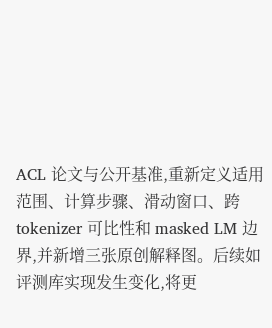ACL 论文与公开基准,重新定义适用范围、计算步骤、滑动窗口、跨 tokenizer 可比性和 masked LM 边界,并新增三张原创解释图。后续如评测库实现发生变化,将更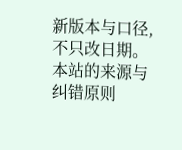新版本与口径,不只改日期。本站的来源与纠错原则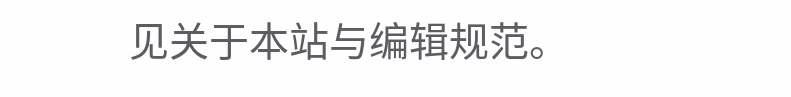见关于本站与编辑规范。